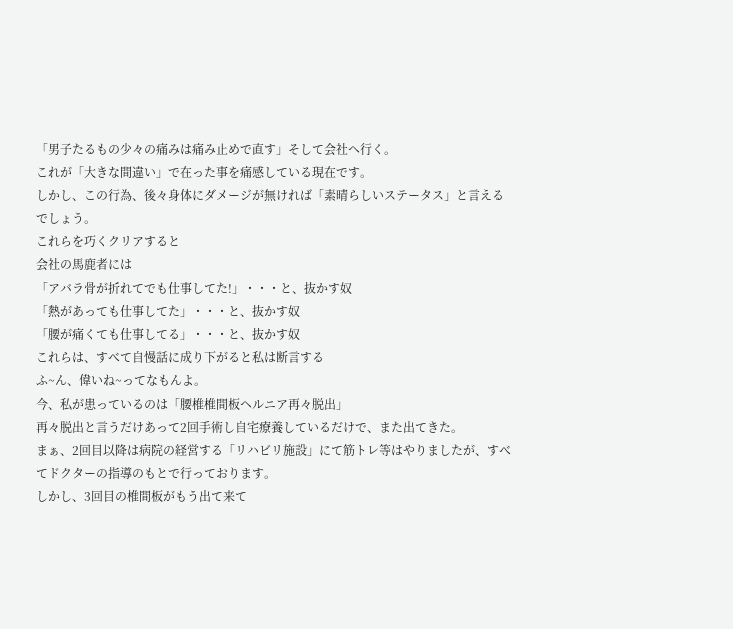「男子たるもの少々の痛みは痛み止めで直す」そして会社へ行く。
これが「大きな間違い」で在った事を痛感している現在です。
しかし、この行為、後々身体にダメージが無ければ「素晴らしいステータス」と言えるでしょう。
これらを巧くクリアすると
会社の馬鹿者には
「アバラ骨が折れてでも仕事してた!」・・・と、抜かす奴
「熱があっても仕事してた」・・・と、抜かす奴
「腰が痛くても仕事してる」・・・と、抜かす奴
これらは、すべて自慢話に成り下がると私は断言する
ふ~ん、偉いね~ってなもんよ。
今、私が患っているのは「腰椎椎間板ヘルニア再々脱出」
再々脱出と言うだけあって2回手術し自宅療養しているだけで、また出てきた。
まぁ、2回目以降は病院の経営する「リハビリ施設」にて筋トレ等はやりましたが、すべてドクターの指導のもとで行っております。
しかし、3回目の椎間板がもう出て来て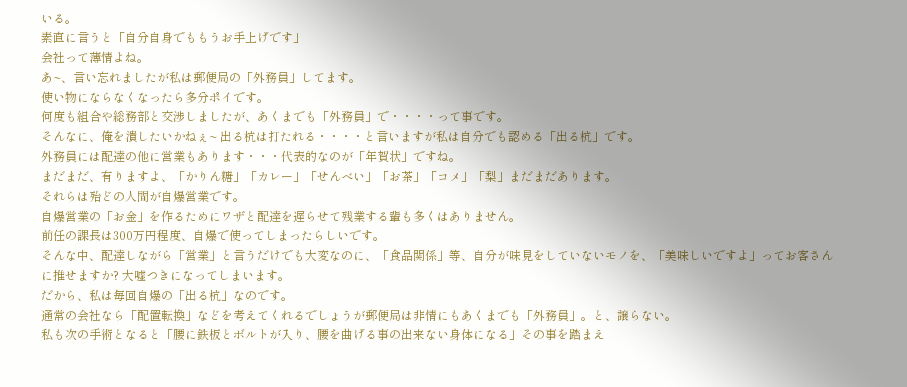いる。
素直に言うと「自分自身でももうお手上げです」
会社って薄情よね。
あ~、言い忘れましたが私は郵便局の「外務員」してます。
使い物にならなくなったら多分ポイです。
何度も組合や総務部と交渉しましたが、あくまでも「外務員」で・・・・って事です。
そんなに、俺を潰したいかねぇ~ 出る杭は打たれる・・・・と言いますが私は自分でも認める「出る杭」です。
外務員には配達の他に営業もあります・・・代表的なのが「年賀状」ですね。
まだまだ、有りますよ、「かりん糖」「カレー」「せんべい」「お茶」「コメ」「梨」まだまだあります。
それらは殆どの人間が自爆営業です。
自爆営業の「お金」を作るためにワザと配達を遅らせて残業する輩も多くはありません。
前任の課長は300万円程度、自爆で使ってしまったらしいです。
そんな中、配達しながら「営業」と言うだけでも大変なのに、「食品関係」等、自分が味見をしていないモノを、「美味しいですよ」ってお客さんに推せますか? 大嘘つきになってしまいます。
だから、私は毎回自爆の「出る杭」なのです。
通常の会社なら「配置転換」などを考えてくれるでしょうが郵便局は非情にもあくまでも「外務員」。と、譲らない。
私も次の手術となると「腰に鉄板とボルトが入り、腰を曲げる事の出来ない身体になる」その事を踏まえ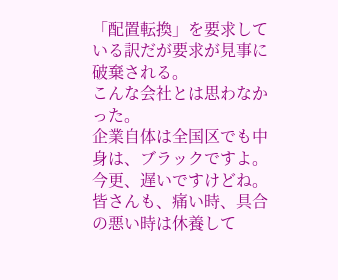「配置転換」を要求している訳だが要求が見事に破棄される。
こんな会社とは思わなかった。
企業自体は全国区でも中身は、ブラックですよ。
今更、遅いですけどね。
皆さんも、痛い時、具合の悪い時は休養して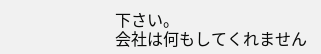下さい。
会社は何もしてくれません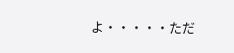よ・・・・・ただ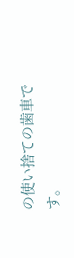の使い捨ての歯車です。